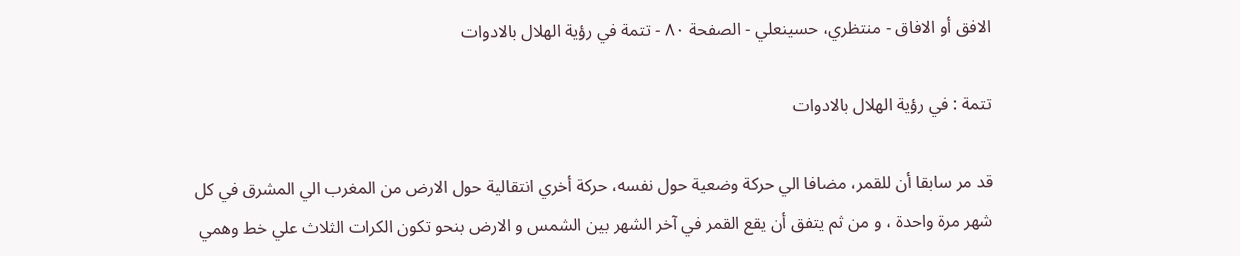الافق أو الافاق - منتظري، حسينعلي - الصفحة ٨٠ - تتمة في رؤية الهلال بالادوات

تتمة : في رؤية الهلال بالادوات

قد مر سابقا أن للقمر، مضافا الي حركة وضعية حول نفسه، حركة أخري انتقالية حول الارض من المغرب الي المشرق في كل شهر مرة واحدة ، و من ثم يتفق أن يقع القمر في آخر الشهر بين الشمس و الارض بنحو تكون الكرات الثلاث علي خط وهمي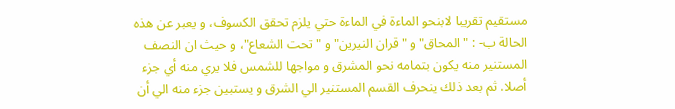مستقيم تقريبا لابنحو الماءة في الماءة حتي يلزم تحقق الكسوف، و يعبر عن هذه الحالة ب- : "المحاق" و "قران النيرين" و "تحت الشعاع"، و حيث ان النصف المستنير منه يكون بتمامه نحو المشرق و مواجها للشمس فلا يري منه أي جزء أصلا. ثم بعد ذلك ينحرف القسم المستنير الي الشرق و يستبين جزء منه الي أن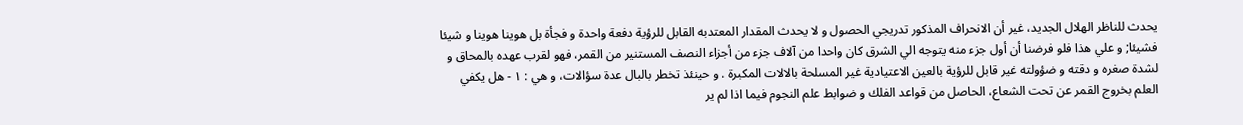يحدث للناظر الهلال الجديد، غير أن الانحراف المذكور تدريجي الحصول و لا يحدث المقدار المعتدبه القابل للرؤية دفعة واحدة و فجأة بل هوينا هوينا و شيئا فشيئا; و علي هذا فلو فرضنا أن أول جزء منه يتوجه الي الشرق كان واحدا من آلاف جزء من أجزاء النصف المستنير من القمر، فهو لقرب عهده بالمحاق و لشدة صغره و دقته و ضؤولته غير قابل للرؤية بالعين الاعتيادية غير المسلحة بالالات المكبرة . و حينئذ تخطر بالبال عدة سؤالات، و هي : ١ - هل يكفي العلم بخروج القمر عن تحت الشعاع، الحاصل من قواعد الفلك و ضوابط علم النجوم فيما اذا لم ير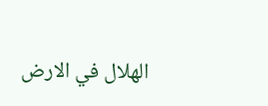الهلال في الارض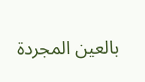بالعين المجردة